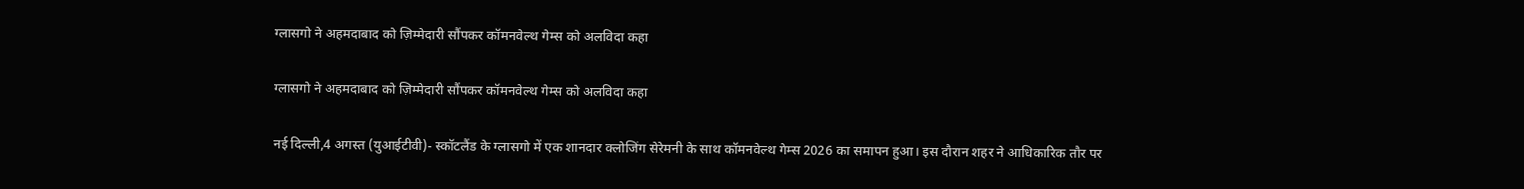ग्लासगो ने अहमदाबाद को ज़िम्मेदारी सौंपकर कॉमनवेल्थ गेम्स को अलविदा कहा

ग्लासगो ने अहमदाबाद को ज़िम्मेदारी सौंपकर कॉमनवेल्थ गेम्स को अलविदा कहा

नई दिल्ली,4 अगस्त (युआईटीवी)- स्कॉटलैंड के ग्लासगो में एक शानदार क्लोजिंग सेरेमनी के साथ कॉमनवेल्थ गेम्स 2026 का समापन हुआ। इस दौरान शहर ने आधिकारिक तौर पर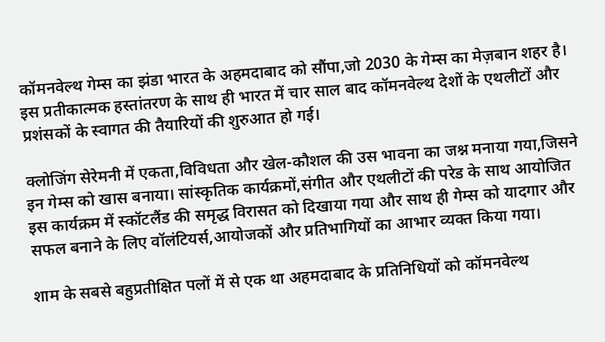कॉमनवेल्थ गेम्स का झंडा भारत के अहमदाबाद को सौंपा,जो 2030 के गेम्स का मेज़बान शहर है। इस प्रतीकात्मक हस्तांतरण के साथ ही भारत में चार साल बाद कॉमनवेल्थ देशों के एथलीटों और प्रशंसकों के स्वागत की तैयारियों की शुरुआत हो गई।

क्लोजिंग सेरेमनी में एकता,विविधता और खेल-कौशल की उस भावना का जश्न मनाया गया,जिसने इन गेम्स को खास बनाया। सांस्कृतिक कार्यक्रमों,संगीत और एथलीटों की परेड के साथ आयोजित इस कार्यक्रम में स्कॉटलैंड की समृद्ध विरासत को दिखाया गया और साथ ही गेम्स को यादगार और सफल बनाने के लिए वॉलंटियर्स,आयोजकों और प्रतिभागियों का आभार व्यक्त किया गया।

शाम के सबसे बहुप्रतीक्षित पलों में से एक था अहमदाबाद के प्रतिनिधियों को कॉमनवेल्थ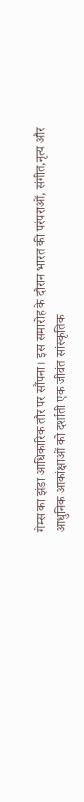गेम्स का झंडा आधिकारिक तौर पर सौंपना। इस समारोह के दौरान भारत की परंपराओं, संगीत,नृत्य और आधुनिक आकांक्षाओं को दर्शाती एक जीवंत सांस्कृतिक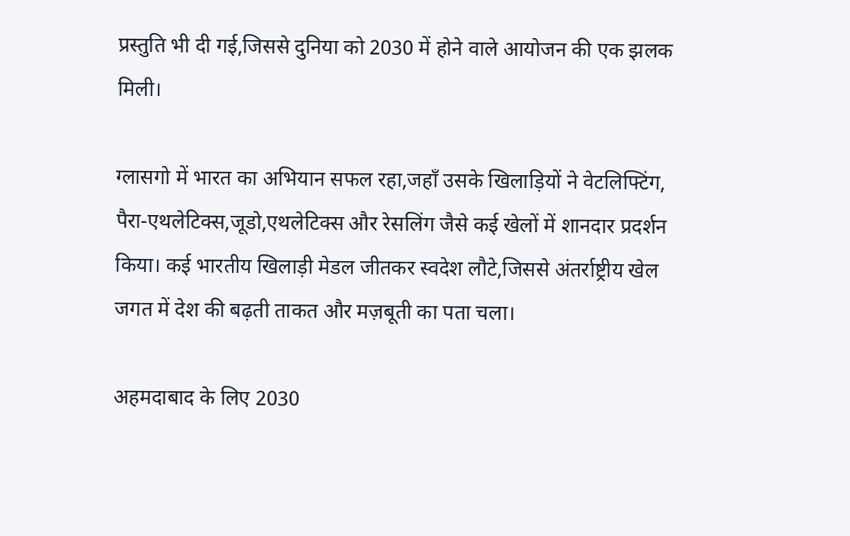प्रस्तुति भी दी गई,जिससे दुनिया को 2030 में होने वाले आयोजन की एक झलक मिली।

ग्लासगो में भारत का अभियान सफल रहा,जहाँ उसके खिलाड़ियों ने वेटलिफ्टिंग, पैरा-एथलेटिक्स,जूडो,एथलेटिक्स और रेसलिंग जैसे कई खेलों में शानदार प्रदर्शन किया। कई भारतीय खिलाड़ी मेडल जीतकर स्वदेश लौटे,जिससे अंतर्राष्ट्रीय खेल जगत में देश की बढ़ती ताकत और मज़बूती का पता चला।

अहमदाबाद के लिए 2030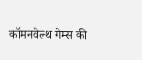कॉमनवेल्थ गेम्स की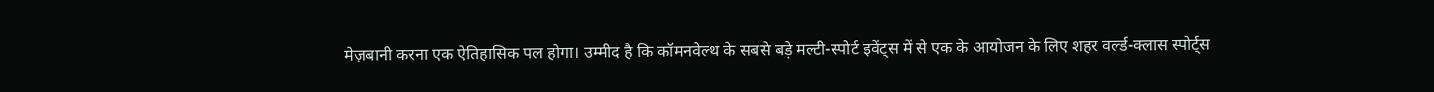मेज़बानी करना एक ऐतिहासिक पल होगा। उम्मीद है कि कॉमनवेल्थ के सबसे बड़े मल्टी-स्पोर्ट इवेंट्स में से एक के आयोजन के लिए शहर वर्ल्ड-क्लास स्पोर्ट्स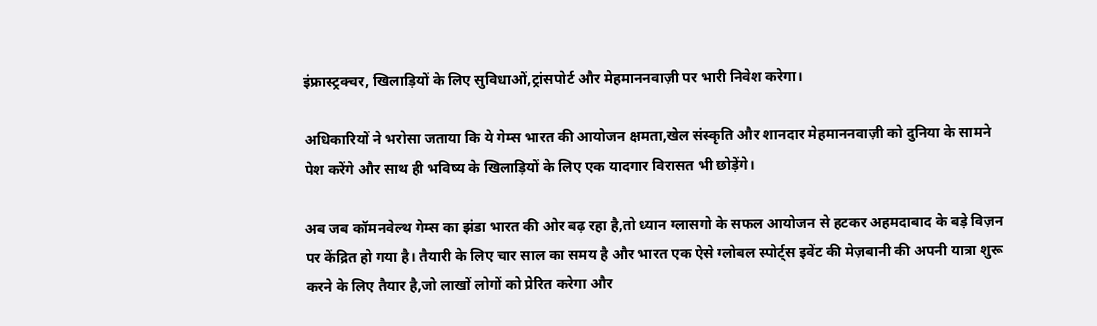इंफ्रास्ट्रक्चर, खिलाड़ियों के लिए सुविधाओं,ट्रांसपोर्ट और मेहमाननवाज़ी पर भारी निवेश करेगा।

अधिकारियों ने भरोसा जताया कि ये गेम्स भारत की आयोजन क्षमता,खेल संस्कृति और शानदार मेहमाननवाज़ी को दुनिया के सामने पेश करेंगे और साथ ही भविष्य के खिलाड़ियों के लिए एक यादगार विरासत भी छोड़ेंगे।

अब जब कॉमनवेल्थ गेम्स का झंडा भारत की ओर बढ़ रहा है,तो ध्यान ग्लासगो के सफल आयोजन से हटकर अहमदाबाद के बड़े विज़न पर केंद्रित हो गया है। तैयारी के लिए चार साल का समय है और भारत एक ऐसे ग्लोबल स्पोर्ट्स इवेंट की मेज़बानी की अपनी यात्रा शुरू करने के लिए तैयार है,जो लाखों लोगों को प्रेरित करेगा और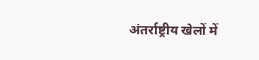अंतर्राष्ट्रीय खेलों में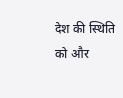देश की स्थिति को और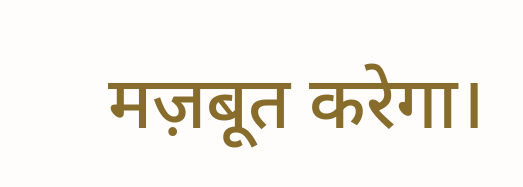मज़बूत करेगा।